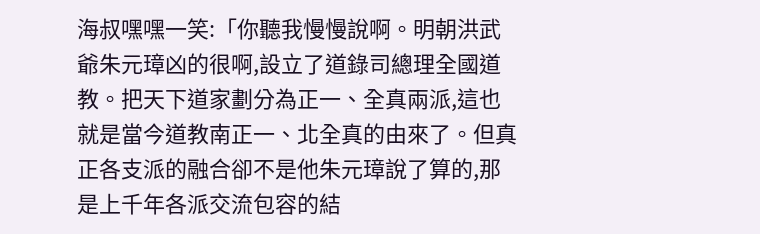海叔嘿嘿一笑:「你聽我慢慢說啊。明朝洪武爺朱元璋凶的很啊,設立了道錄司總理全國道教。把天下道家劃分為正一、全真兩派,這也就是當今道教南正一、北全真的由來了。但真正各支派的融合卻不是他朱元璋說了算的,那是上千年各派交流包容的結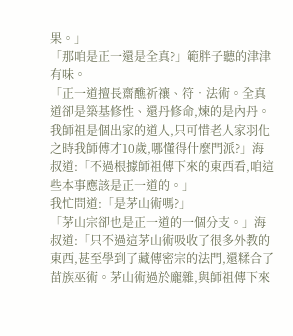果。」
「那咱是正一還是全真?」範胖子聽的津津有味。
「正一道擅長齋醮祈禳、符‧法術。全真道卻是築基修性、還丹修命,煉的是內丹。我師祖是個出家的道人,只可惜老人家羽化之時我師傅才10歲,哪懂得什麼門派?」海叔道:「不過根據師祖傳下來的東西看,咱這些本事應該是正一道的。」
我忙問道:「是茅山術嗎?」
「茅山宗卻也是正一道的一個分支。」海叔道:「只不過這茅山術吸收了很多外教的東西,甚至學到了藏傳密宗的法門,還糅合了苗族巫術。茅山術過於龐雜,與師祖傳下來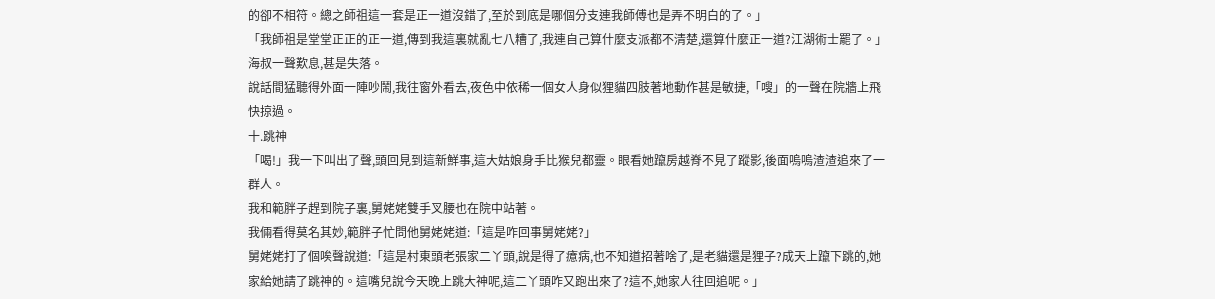的卻不相符。總之師祖這一套是正一道沒錯了,至於到底是哪個分支連我師傅也是弄不明白的了。」
「我師祖是堂堂正正的正一道,傳到我這裏就亂七八糟了,我連自己算什麼支派都不清楚,還算什麼正一道?江湖術士罷了。」海叔一聲歎息,甚是失落。
說話間猛聽得外面一陣吵鬧,我往窗外看去,夜色中依稀一個女人身似狸貓四肢著地動作甚是敏捷,「嗖」的一聲在院牆上飛快掠過。
十.跳神
「喝!」我一下叫出了聲,頭回見到這新鮮事,這大姑娘身手比猴兒都靈。眼看她躥房越脊不見了蹤影,後面嗚嗚渣渣追來了一群人。
我和範胖子趕到院子裏,舅姥姥雙手叉腰也在院中站著。
我倆看得莫名其妙,範胖子忙問他舅姥姥道:「這是咋回事舅姥姥?」
舅姥姥打了個唉聲說道:「這是村東頭老張家二丫頭,說是得了癔病,也不知道招著啥了,是老貓還是狸子?成天上躥下跳的,她家給她請了跳神的。這嘴兒說今天晚上跳大神呢,這二丫頭咋又跑出來了?這不,她家人往回追呢。」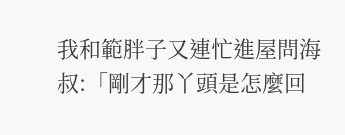我和範胖子又連忙進屋問海叔:「剛才那丫頭是怎麼回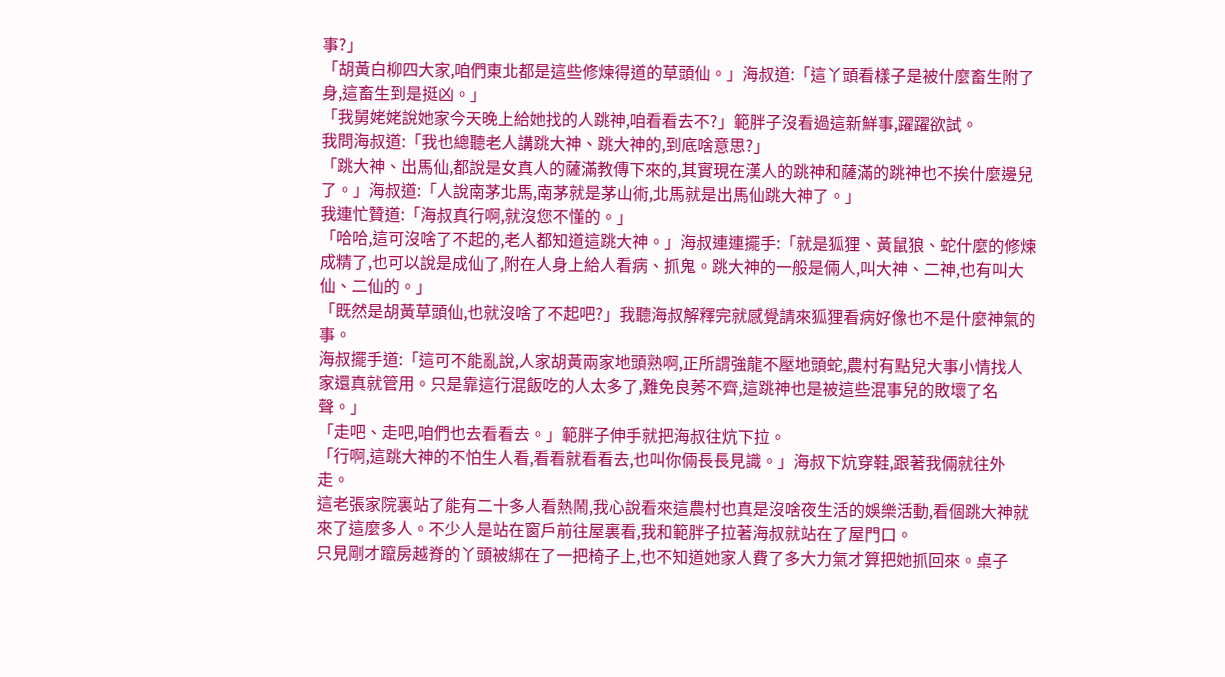事?」
「胡黃白柳四大家,咱們東北都是這些修煉得道的草頭仙。」海叔道:「這丫頭看樣子是被什麼畜生附了身,這畜生到是挺凶。」
「我舅姥姥說她家今天晚上給她找的人跳神,咱看看去不?」範胖子沒看過這新鮮事,躍躍欲試。
我問海叔道:「我也總聽老人講跳大神、跳大神的,到底啥意思?」
「跳大神、出馬仙,都說是女真人的薩滿教傳下來的,其實現在漢人的跳神和薩滿的跳神也不挨什麼邊兒了。」海叔道:「人說南茅北馬,南茅就是茅山術,北馬就是出馬仙跳大神了。」
我連忙贊道:「海叔真行啊,就沒您不懂的。」
「哈哈,這可沒啥了不起的,老人都知道這跳大神。」海叔連連擺手:「就是狐狸、黃鼠狼、蛇什麼的修煉成精了,也可以說是成仙了,附在人身上給人看病、抓鬼。跳大神的一般是倆人,叫大神、二神,也有叫大仙、二仙的。」
「既然是胡黃草頭仙,也就沒啥了不起吧?」我聽海叔解釋完就感覺請來狐狸看病好像也不是什麼神氣的事。
海叔擺手道:「這可不能亂說,人家胡黃兩家地頭熟啊,正所謂強龍不壓地頭蛇,農村有點兒大事小情找人家還真就管用。只是靠這行混飯吃的人太多了,難免良莠不齊,這跳神也是被這些混事兒的敗壞了名聲。」
「走吧、走吧,咱們也去看看去。」範胖子伸手就把海叔往炕下拉。
「行啊,這跳大神的不怕生人看,看看就看看去,也叫你倆長長見識。」海叔下炕穿鞋,跟著我倆就往外走。
這老張家院裏站了能有二十多人看熱鬧,我心說看來這農村也真是沒啥夜生活的娛樂活動,看個跳大神就來了這麼多人。不少人是站在窗戶前往屋裏看,我和範胖子拉著海叔就站在了屋門口。
只見剛才躥房越脊的丫頭被綁在了一把椅子上,也不知道她家人費了多大力氣才算把她抓回來。桌子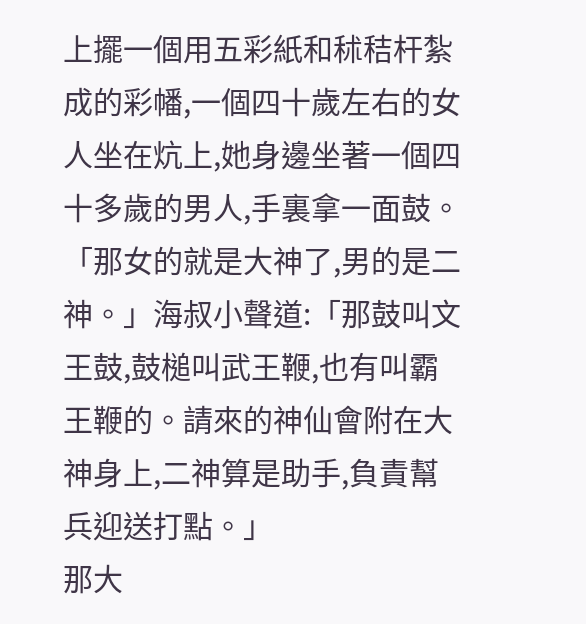上擺一個用五彩紙和秫秸杆紮成的彩幡,一個四十歲左右的女人坐在炕上,她身邊坐著一個四十多歲的男人,手裏拿一面鼓。
「那女的就是大神了,男的是二神。」海叔小聲道:「那鼓叫文王鼓,鼓槌叫武王鞭,也有叫霸王鞭的。請來的神仙會附在大神身上,二神算是助手,負責幫兵迎送打點。」
那大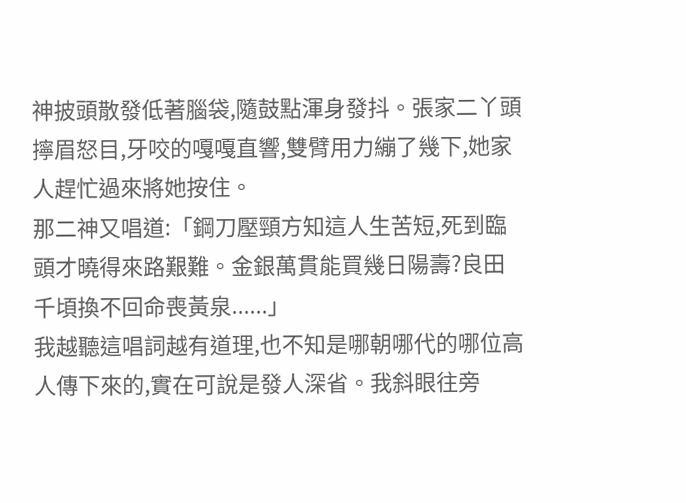神披頭散發低著腦袋,隨鼓點渾身發抖。張家二丫頭擰眉怒目,牙咬的嘎嘎直響,雙臂用力繃了幾下,她家人趕忙過來將她按住。
那二神又唱道:「鋼刀壓頸方知這人生苦短,死到臨頭才曉得來路艱難。金銀萬貫能買幾日陽壽?良田千頃換不回命喪黃泉......」
我越聽這唱詞越有道理,也不知是哪朝哪代的哪位高人傳下來的,實在可說是發人深省。我斜眼往旁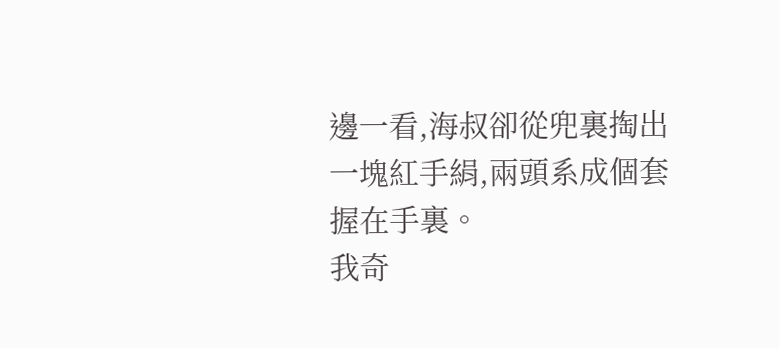邊一看,海叔卻從兜裏掏出一塊紅手絹,兩頭系成個套握在手裏。
我奇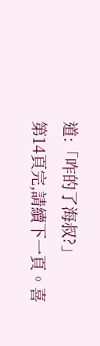道:「咋的了海叔?」
第14頁完,請續下一頁。喜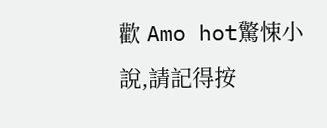歡 Amo hot驚悚小說,請記得按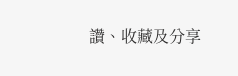讚、收藏及分享